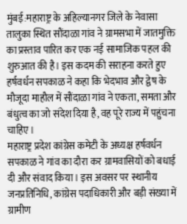मुंबई:महाराष्ट्र के अहिल्यानगर जिले के नेवासा तालुका स्थित सौंदाळा गांव ने ग्रामसभा में जातमुक्ति का प्रस्ताव पारित कर एक नई सामाजिक पहल की शुरुआत की है। इस कदम की सराहना करते हुए हर्षवर्धन सपकाळ ने कहा कि भेदभाव और द्वेष के मौजूदा माहौल में सौंदाळा गांव ने एकता, समता और बंधुत्व का जो संदेश दिया है, वह पूरे राज्य में पहुंचना चाहिए।
महाराष्ट्र प्रदेश कांग्रेस कमेटी के अध्यक्ष हर्षवर्धन सपकाळ ने गांव का दौरा कर ग्रामवासियों को बधाई दी और संवाद किया। इस अवसर पर स्थानीय जनप्रतिनिधि, कांग्रेस पदाधिकारी और बड़ी संख्या में ग्रामीण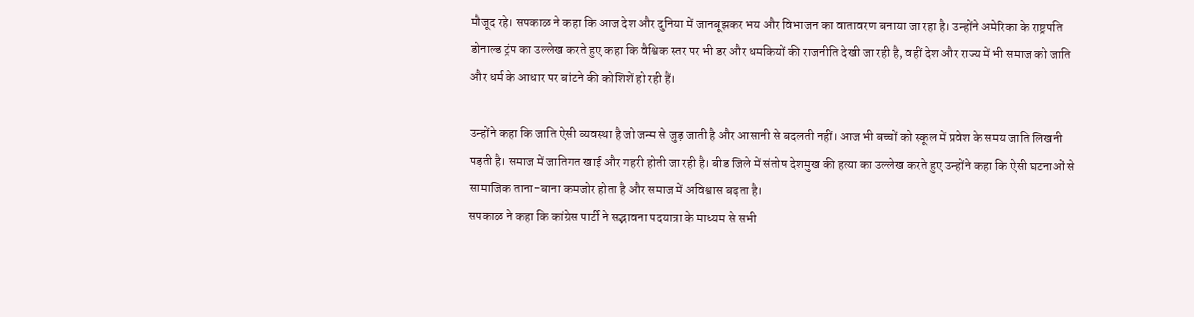मौजूद रहे। सपकाळ ने कहा कि आज देश और दुनिया में जानबूझकर भय और विभाजन का वातावरण बनाया जा रहा है। उन्होंने अमेरिका के राष्ट्रपति डोनाल्ड ट्रंप का उल्लेख करते हुए कहा कि वैश्विक स्तर पर भी डर और धमकियों की राजनीति देखी जा रही है, वहीं देश और राज्य में भी समाज को जाति और धर्म के आधार पर बांटने की कोशिशें हो रही हैं।

उन्होंने कहा कि जाति ऐसी व्यवस्था है जो जन्म से जुड़ जाती है और आसानी से बदलती नहीं। आज भी बच्चों को स्कूल में प्रवेश के समय जाति लिखनी पड़ती है। समाज में जातिगत खाई और गहरी होती जा रही है। बीड जिले में संतोष देशमुख की हत्या का उल्लेख करते हुए उन्होंने कहा कि ऐसी घटनाओं से सामाजिक ताना-बाना कमजोर होता है और समाज में अविश्वास बढ़ता है।
सपकाळ ने कहा कि कांग्रेस पार्टी ने सद्भावना पदयात्रा के माध्यम से सभी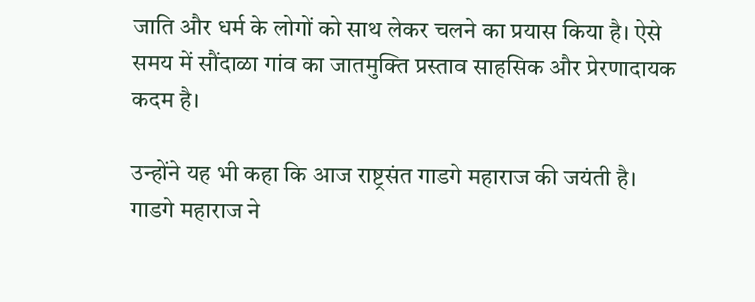जाति और धर्म के लोगों को साथ लेकर चलने का प्रयास किया है। ऐसे समय में सौंदाळा गांव का जातमुक्ति प्रस्ताव साहसिक और प्रेरणादायक कदम है।

उन्होंने यह भी कहा कि आज राष्ट्रसंत गाडगे महाराज की जयंती है। गाडगे महाराज ने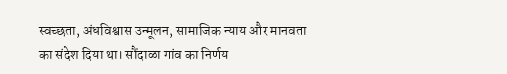स्वच्छता, अंधविश्वास उन्मूलन, सामाजिक न्याय और मानवता का संदेश दिया था। सौंदाळा गांव का निर्णय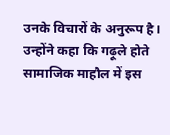उनके विचारों के अनुरूप है। उन्होंने कहा कि गढ़ूले होते सामाजिक माहौल में इस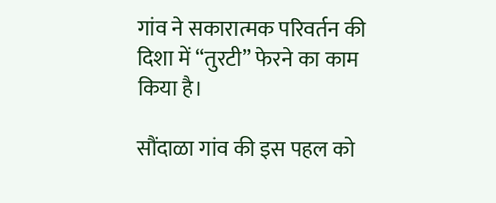गांव ने सकारात्मक परिवर्तन की दिशा में “तुरटी” फेरने का काम किया है।

सौंदाळा गांव की इस पहल को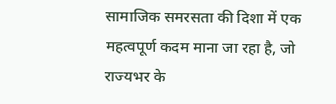सामाजिक समरसता की दिशा में एक महत्वपूर्ण कदम माना जा रहा है, जो राज्यभर के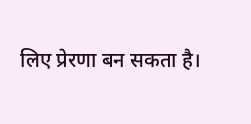लिए प्रेरणा बन सकता है।